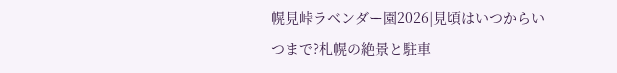幌見峠ラベンダー園2026|見頃はいつからいつまで?札幌の絶景と駐車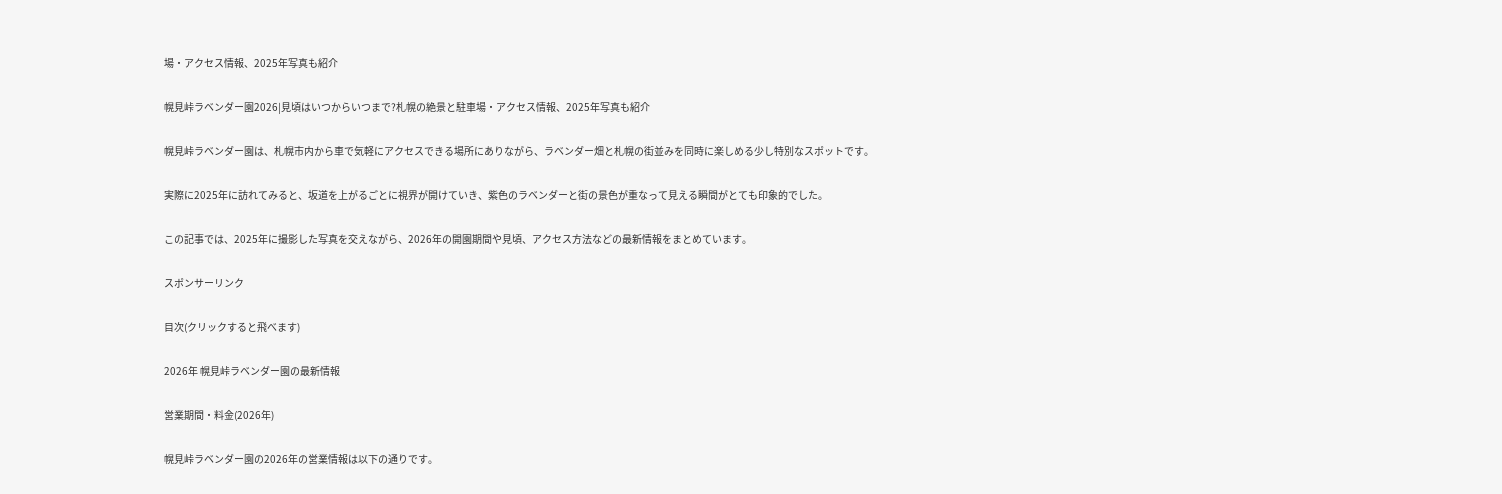場・アクセス情報、2025年写真も紹介

幌見峠ラベンダー園2026|見頃はいつからいつまで?札幌の絶景と駐車場・アクセス情報、2025年写真も紹介

幌見峠ラベンダー園は、札幌市内から車で気軽にアクセスできる場所にありながら、ラベンダー畑と札幌の街並みを同時に楽しめる少し特別なスポットです。

実際に2025年に訪れてみると、坂道を上がるごとに視界が開けていき、紫色のラベンダーと街の景色が重なって見える瞬間がとても印象的でした。

この記事では、2025年に撮影した写真を交えながら、2026年の開園期間や見頃、アクセス方法などの最新情報をまとめています。

スポンサーリンク

目次(クリックすると飛べます)

2026年 幌見峠ラベンダー園の最新情報

営業期間・料金(2026年)

幌見峠ラベンダー園の2026年の営業情報は以下の通りです。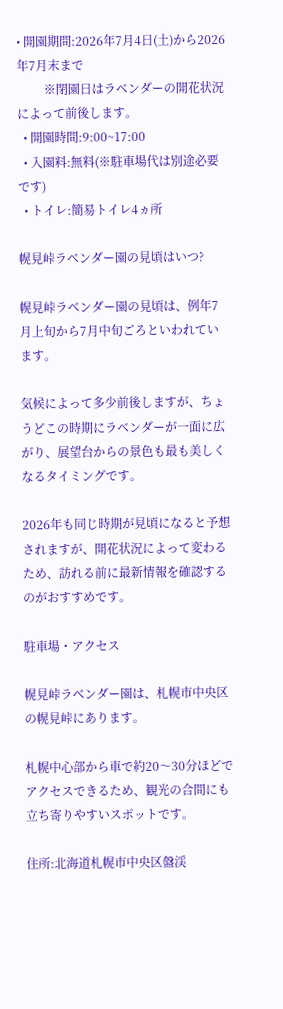• 開園期間:2026年7月4日(土)から2026年7月末まで
         ※閉園日はラベンダーの開花状況によって前後します。
  • 開園時間:9:00~17:00
  • 入園料:無料(※駐車場代は別途必要です)
  • トイレ:簡易トイレ4ヵ所

幌見峠ラベンダー園の見頃はいつ?

幌見峠ラベンダー園の見頃は、例年7月上旬から7月中旬ごろといわれています。

気候によって多少前後しますが、ちょうどこの時期にラベンダーが一面に広がり、展望台からの景色も最も美しくなるタイミングです。

2026年も同じ時期が見頃になると予想されますが、開花状況によって変わるため、訪れる前に最新情報を確認するのがおすすめです。

駐車場・アクセス

幌見峠ラベンダー園は、札幌市中央区の幌見峠にあります。

札幌中心部から車で約20〜30分ほどでアクセスできるため、観光の合間にも立ち寄りやすいスポットです。

住所:北海道札幌市中央区盤渓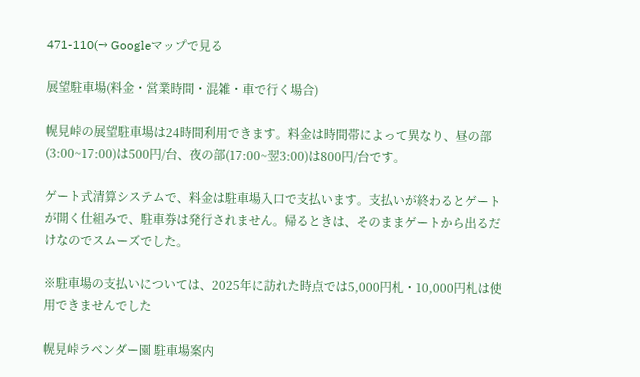471-110(→ Googleマップで見る

展望駐車場(料金・営業時間・混雑・車で行く場合)

幌見峠の展望駐車場は24時間利用できます。料金は時間帯によって異なり、昼の部(3:00~17:00)は500円/台、夜の部(17:00~翌3:00)は800円/台です。

ゲート式清算システムで、料金は駐車場入口で支払います。支払いが終わるとゲートが開く仕組みで、駐車券は発行されません。帰るときは、そのままゲートから出るだけなのでスムーズでした。

※駐車場の支払いについては、2025年に訪れた時点では5,000円札・10,000円札は使用できませんでした

幌見峠ラベンダー園 駐車場案内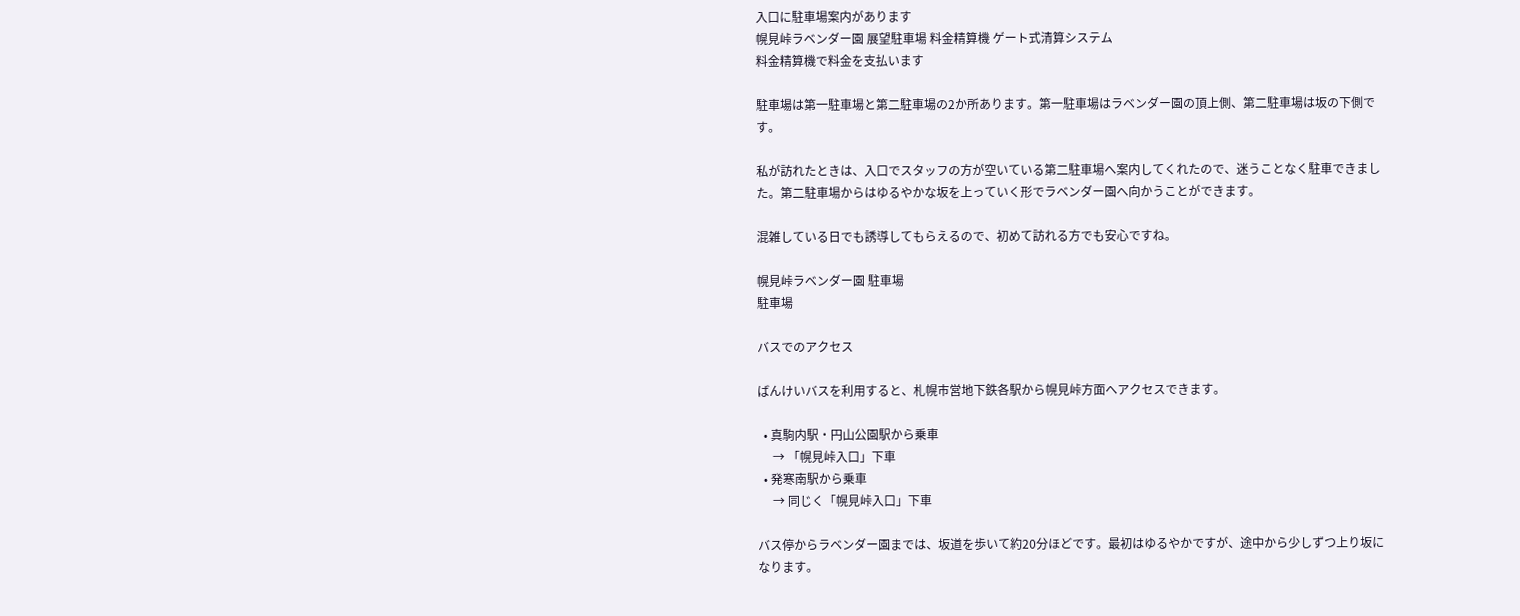入口に駐車場案内があります
幌見峠ラベンダー園 展望駐車場 料金精算機 ゲート式清算システム
料金精算機で料金を支払います

駐車場は第一駐車場と第二駐車場の2か所あります。第一駐車場はラベンダー園の頂上側、第二駐車場は坂の下側です。

私が訪れたときは、入口でスタッフの方が空いている第二駐車場へ案内してくれたので、迷うことなく駐車できました。第二駐車場からはゆるやかな坂を上っていく形でラベンダー園へ向かうことができます。

混雑している日でも誘導してもらえるので、初めて訪れる方でも安心ですね。

幌見峠ラベンダー園 駐車場
駐車場

バスでのアクセス

ばんけいバスを利用すると、札幌市営地下鉄各駅から幌見峠方面へアクセスできます。

  • 真駒内駅・円山公園駅から乗車
     → 「幌見峠入口」下車
  • 発寒南駅から乗車
     → 同じく「幌見峠入口」下車

バス停からラベンダー園までは、坂道を歩いて約20分ほどです。最初はゆるやかですが、途中から少しずつ上り坂になります。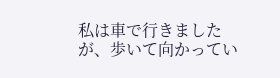私は車で行きましたが、歩いて向かってい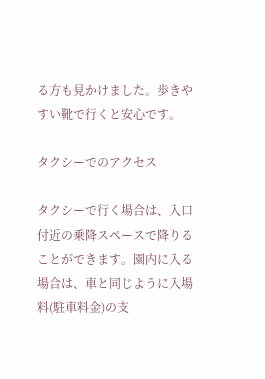る方も見かけました。歩きやすい靴で行くと安心です。

タクシーでのアクセス

タクシーで行く場合は、入口付近の乗降スペースで降りることができます。園内に入る場合は、車と同じように入場料(駐車料金)の支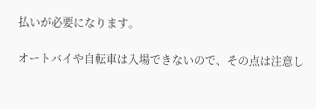払いが必要になります。

オートバイや自転車は入場できないので、その点は注意し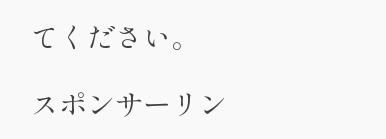てください。

スポンサーリン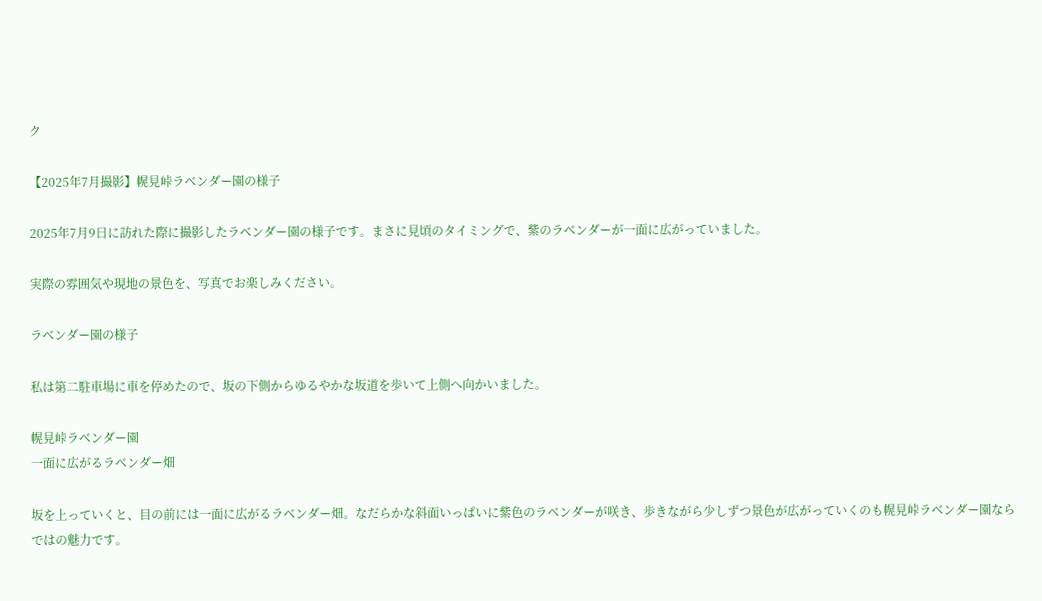ク

【2025年7月撮影】幌見峠ラベンダー園の様子

2025年7月9日に訪れた際に撮影したラベンダー園の様子です。まさに見頃のタイミングで、紫のラベンダーが一面に広がっていました。

実際の雰囲気や現地の景色を、写真でお楽しみください。

ラベンダー園の様子

私は第二駐車場に車を停めたので、坂の下側からゆるやかな坂道を歩いて上側へ向かいました。

幌見峠ラベンダー園
一面に広がるラベンダー畑

坂を上っていくと、目の前には一面に広がるラベンダー畑。なだらかな斜面いっぱいに紫色のラベンダーが咲き、歩きながら少しずつ景色が広がっていくのも幌見峠ラベンダー園ならではの魅力です。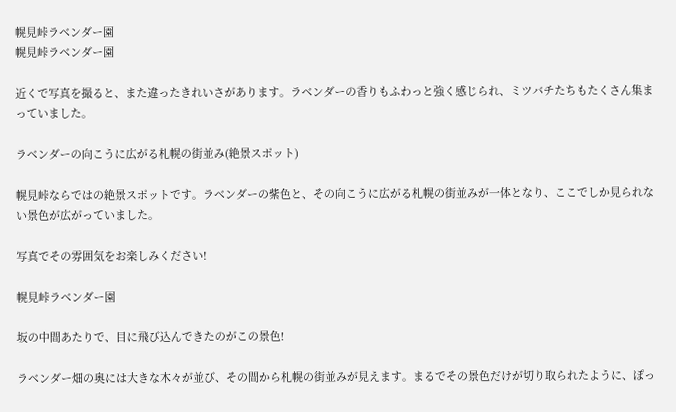幌見峠ラベンダー園
幌見峠ラベンダー園

近くで写真を撮ると、また違ったきれいさがあります。ラベンダーの香りもふわっと強く感じられ、ミツバチたちもたくさん集まっていました。

ラベンダーの向こうに広がる札幌の街並み(絶景スポット)

幌見峠ならではの絶景スポットです。ラベンダーの紫色と、その向こうに広がる札幌の街並みが一体となり、ここでしか見られない景色が広がっていました。

写真でその雰囲気をお楽しみください!

幌見峠ラベンダー園

坂の中間あたりで、目に飛び込んできたのがこの景色!

ラベンダー畑の奥には大きな木々が並び、その間から札幌の街並みが見えます。まるでその景色だけが切り取られたように、ぽっ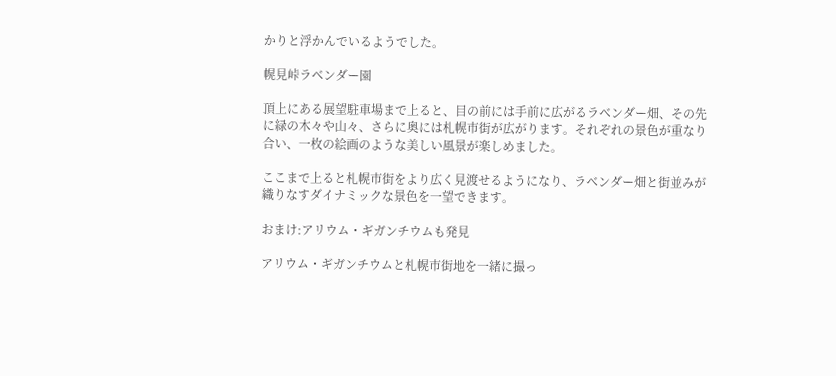かりと浮かんでいるようでした。

幌見峠ラベンダー園

頂上にある展望駐車場まで上ると、目の前には手前に広がるラベンダー畑、その先に緑の木々や山々、さらに奥には札幌市街が広がります。それぞれの景色が重なり合い、一枚の絵画のような美しい風景が楽しめました。

ここまで上ると札幌市街をより広く見渡せるようになり、ラベンダー畑と街並みが織りなすダイナミックな景色を一望できます。

おまけ:アリウム・ギガンチウムも発見

アリウム・ギガンチウムと札幌市街地を一緒に撮っ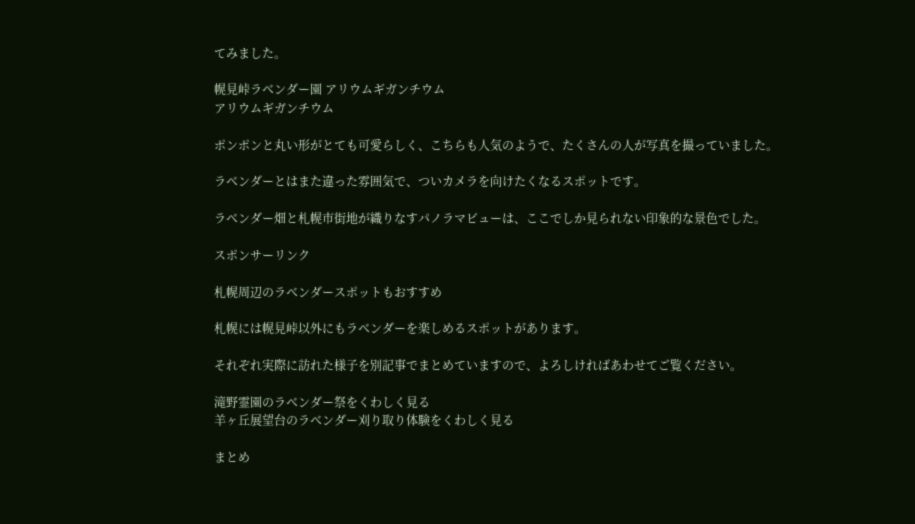てみました。

幌見峠ラベンダー園 アリウムギガンチウム
アリウムギガンチウム

ポンポンと丸い形がとても可愛らしく、こちらも人気のようで、たくさんの人が写真を撮っていました。

ラベンダーとはまた違った雰囲気で、ついカメラを向けたくなるスポットです。

ラベンダー畑と札幌市街地が織りなすパノラマビューは、ここでしか見られない印象的な景色でした。

スポンサーリンク

札幌周辺のラベンダースポットもおすすめ

札幌には幌見峠以外にもラベンダーを楽しめるスポットがあります。

それぞれ実際に訪れた様子を別記事でまとめていますので、よろしければあわせてご覧ください。

滝野霊園のラベンダー祭をくわしく見る
羊ヶ丘展望台のラベンダー刈り取り体験をくわしく見る

まとめ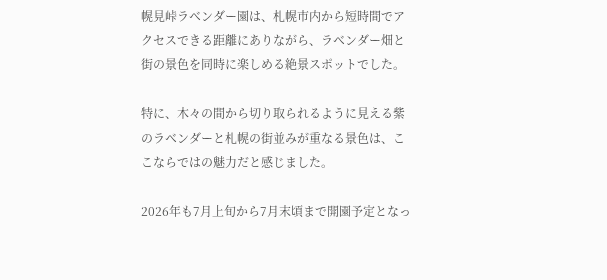幌見峠ラベンダー園は、札幌市内から短時間でアクセスできる距離にありながら、ラベンダー畑と街の景色を同時に楽しめる絶景スポットでした。

特に、木々の間から切り取られるように見える紫のラベンダーと札幌の街並みが重なる景色は、ここならではの魅力だと感じました。

2026年も7月上旬から7月末頃まで開園予定となっ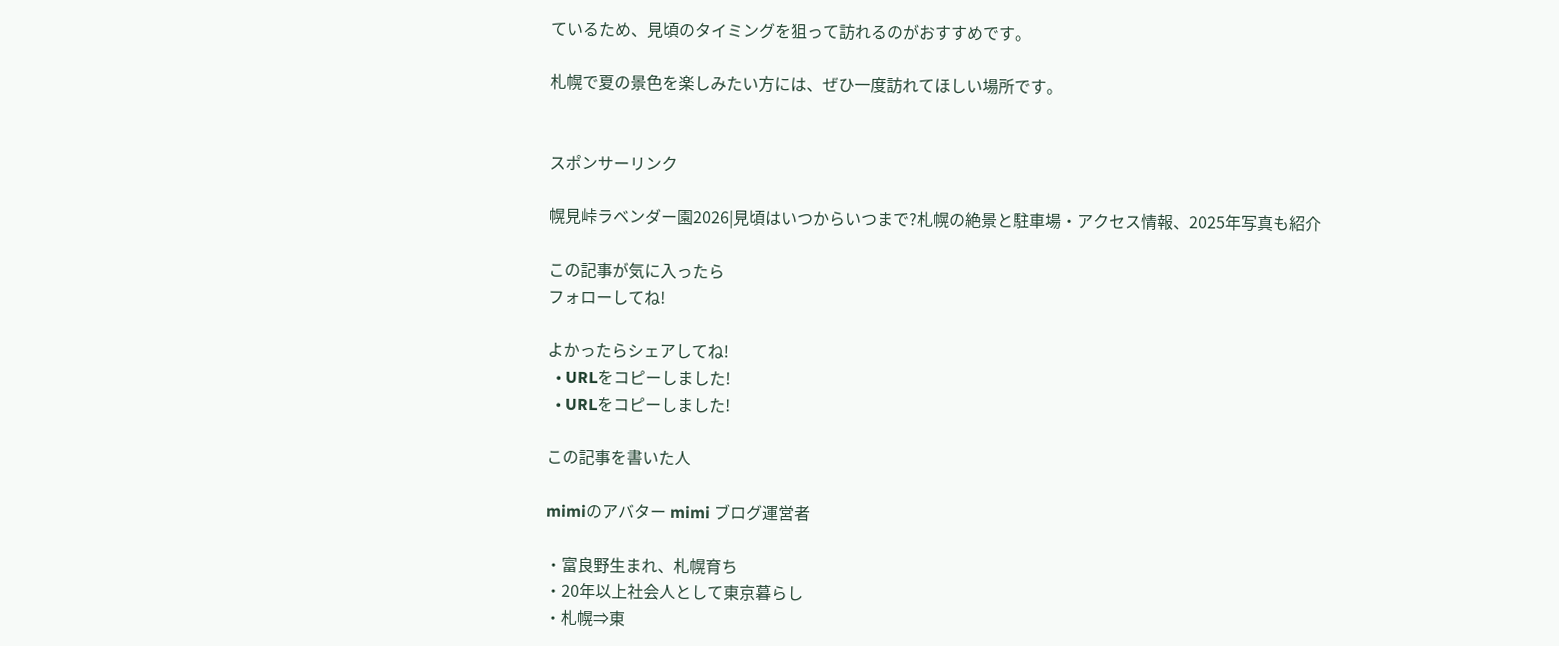ているため、見頃のタイミングを狙って訪れるのがおすすめです。

札幌で夏の景色を楽しみたい方には、ぜひ一度訪れてほしい場所です。


スポンサーリンク

幌見峠ラベンダー園2026|見頃はいつからいつまで?札幌の絶景と駐車場・アクセス情報、2025年写真も紹介

この記事が気に入ったら
フォローしてね!

よかったらシェアしてね!
  • URLをコピーしました!
  • URLをコピーしました!

この記事を書いた人

mimiのアバター mimi ブログ運営者

・富良野生まれ、札幌育ち
・20年以上社会人として東京暮らし
・札幌⇒東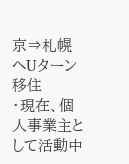京⇒札幌へUターン移住
・現在、個人事業主として活動中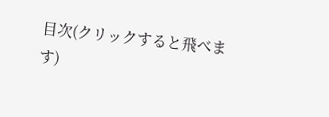目次(クリックすると飛べます)